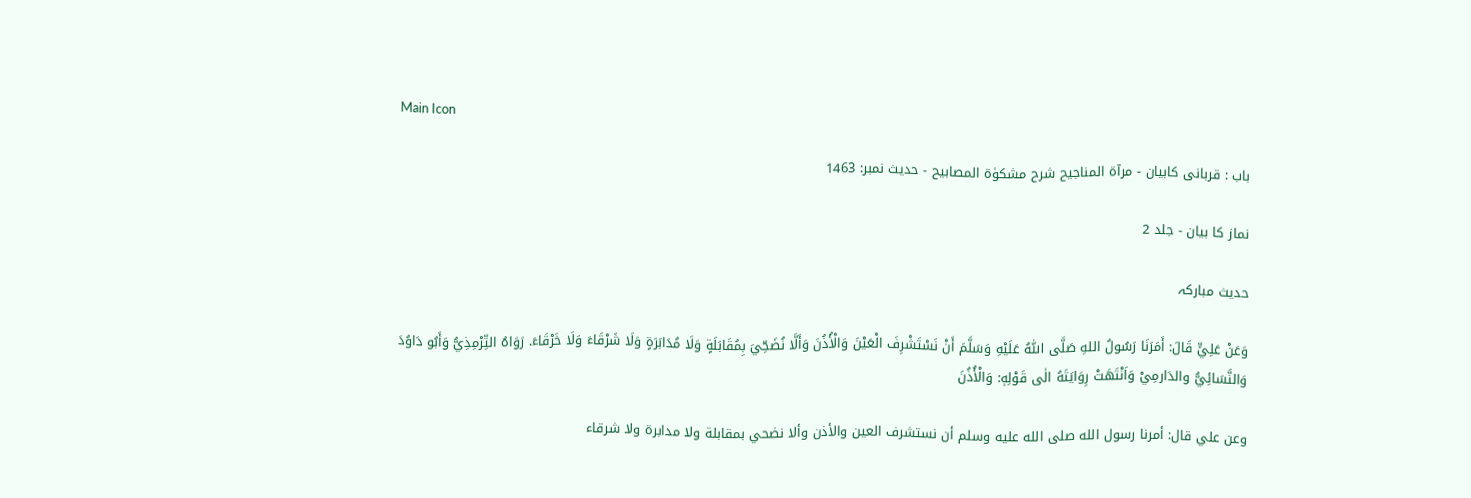Main Icon

باب : قربانی کابيان - مرآۃ المناجیح شرح مشکوٰۃ المصابیح - حدیث نمبر: 1463

نماز کا بیان - جلد 2

حدیث مبارکہ

وَعَنْ عَلِيٍّ قَالَ: أَمَرَنَا رَسُولُ اللهِ صَلَّى اللّٰهُ عَلَيْهِ وَسَلَّمَ أَنْ نَسْتَشْرِفَ الْعَيْنَ وَالْأُذُنَ وَأَلَّا نُضَحِّيَ بِمُقَابَلَةٍ وَلَا مُدَابَرَةٍ وَلَا شَرْقَاءَ وَلَا خَرْقَاءَ. رَوَاهُ التِّرْمِذِيُّ وَأَبُو دَاوُدَ وَالنَّسَائِيُّ والدَارمِيْ وَاَنْتَهَتْ رِوَايَتَهُ الٰى قَوْلِهٖ: وَالْأُذُنَ

وعن علي قال: أمرنا رسول الله صلى الله عليه وسلم أن نستشرف العين والأذن وألا نضحي بمقابلة ولا مدابرة ولا شرقاء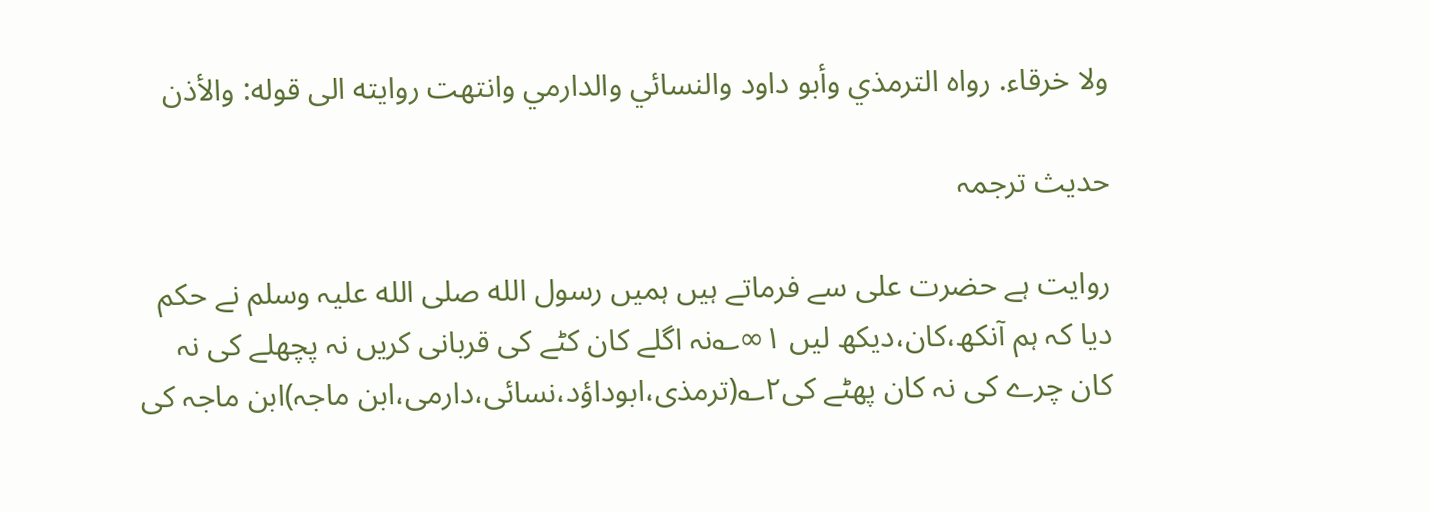ولا خرقاء. رواه الترمذي وأبو داود والنسائي والدارمي وانتهت روايته الى قوله: والأذن

حدیث ترجمہ

روایت ہے حضرت علی سے فرماتے ہیں ہمیں رسول الله صلی الله علیہ وسلم نے حکم دیا کہ ہم آنکھ،کان،دیکھ لیں ۱∞؎نہ اگلے کان کٹے کی قربانی کریں نہ پچھلے کی نہ کان چرے کی نہ کان پھٹے کی۲؎(ترمذی،ابوداؤد،نسائی،دارمی،ابن ماجہ)ابن ماجہ کی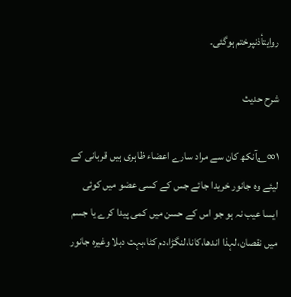روایتأذنپرختم ہوگئی۔

شرح حدیث

۱∞؎آنکھ کان سے مراد سارے اعضاء ظاہری ہیں قربانی کے لیئے وہ جانور خریدا جائے جس کے کسی عضو میں کوئی ایسا عیب نہ ہو جو اس کے حسن میں کمی پیدا کرے یا جسم میں نقصان،لہذا اندھا،کانا،لنگڑا،دم کٹا،بہت دبلا وغیرہ جانور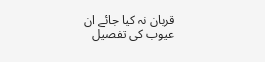قربان نہ کیا جائے ان عیوب کی تفصیل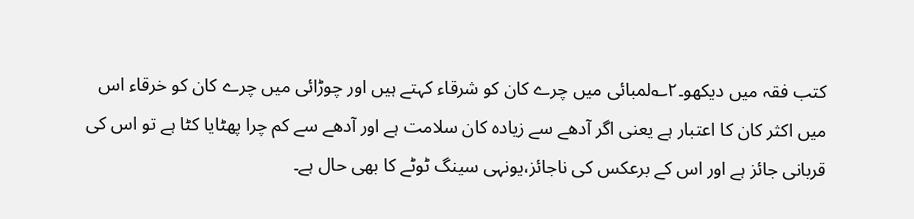کتب فقہ میں دیکھو۔۲؎لمبائی میں چرے کان کو شرقاء کہتے ہیں اور چوڑائی میں چرے کان کو خرقاء اس میں اکثر کان کا اعتبار ہے یعنی اگر آدھے سے زیادہ کان سلامت ہے اور آدھے سے کم چرا پھٹایا کٹا ہے تو اس کی قربانی جائز ہے اور اس کے برعکس کی ناجائز،یونہی سینگ ٹوٹے کا بھی حال ہے۔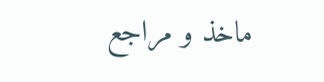ماخذ و مراجع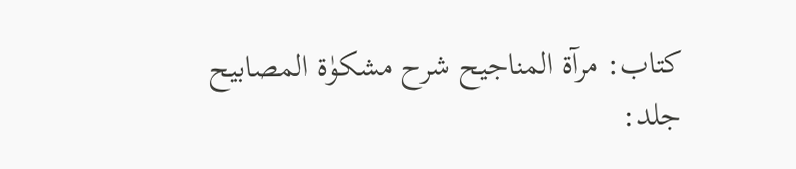کتاب: مرآۃ المناجیح شرح مشکوٰۃ المصابیح جلد: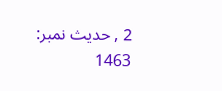2 , حدیث نمبر: 1463